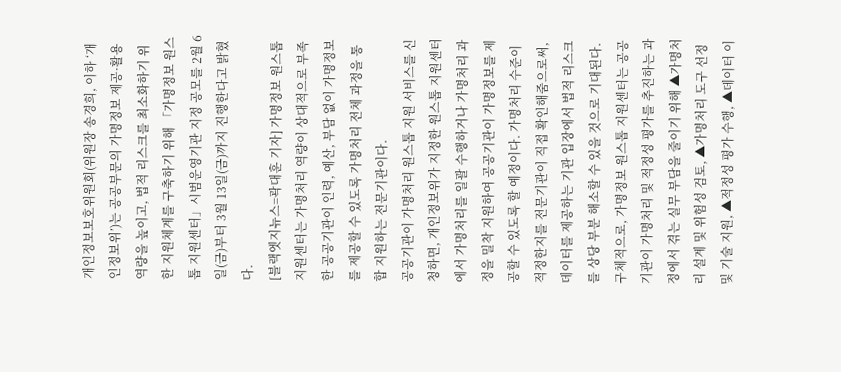개인정보보호위원회(위원장 송경희, 이하 ‘개인정보위’)는 공공부문의 가명정보 제공·활용 역량을 높이고, 법적 리스크를 최소화하기 위한 지원체계를 구축하기 위해 「가명정보 원스톱 지원센터」시범운영기관 지정 공모를 2월 6일(금)부터 3월 13일(금)까지 진행한다고 밝혔다.
[블랙엣지뉴스=곽대훈 기자] 가명정보 원스톱 지원센터는 가명처리 역량이 상대적으로 부족한 공공기관이 인력, 예산, 부담 없이 가명정보를 제공할 수 있도록 가명처리 전체 과정을 통합 지원하는 전문기관이다.
공공기관이 가명처리 원스톱 지원 서비스를 신청하면, 개인정보위가 지정한 원스톱 지원센터에서 가명처리를 일괄 수행하거나 가명처리 과정을 밀착 지원하여 공공기관이 가명정보를 제공할 수 있도록 할 예정이다. 가명처리 수준이 적정한지를 전문기관이 직접 확인해줌으로써, 데이터를 제공하는 기관 입장에서 법적 리스크를 상당 부분 해소할 수 있을 것으로 기대된다.
구체적으로, 가명정보 원스톱 지원센터는 공공기관이 가명처리 및 적정성 평가를 추진하는 과정에서 겪는 실무 부담을 줄이기 위해 ▲가명처리 설계 및 위험성 검토, ▲가명처리 도구 선정 및 기술 지원, ▲적정성 평가 수행, ▲데이터 이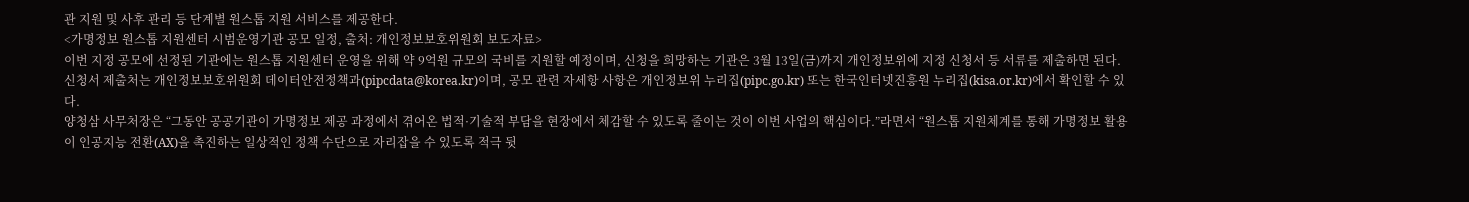관 지원 및 사후 관리 등 단계별 원스톱 지원 서비스를 제공한다.
<가명정보 원스톱 지원센터 시범운영기관 공모 일정, 출처: 개인정보보호위원회 보도자료>
이번 지정 공모에 선정된 기관에는 원스톱 지원센터 운영을 위해 약 9억원 규모의 국비를 지원할 예정이며, 신청을 희망하는 기관은 3월 13일(금)까지 개인정보위에 지정 신청서 등 서류를 제출하면 된다.
신청서 제출처는 개인정보보호위원회 데이터안전정책과(pipcdata@korea.kr)이며, 공모 관련 자세항 사항은 개인정보위 누리집(pipc.go.kr) 또는 한국인터넷진흥원 누리집(kisa.or.kr)에서 확인할 수 있다.
양청삼 사무처장은 “그동안 공공기관이 가명정보 제공 과정에서 겪어온 법적·기술적 부담을 현장에서 체감할 수 있도록 줄이는 것이 이번 사업의 핵심이다.”라면서 “원스톱 지원체계를 통해 가명정보 활용이 인공지능 전환(AX)을 촉진하는 일상적인 정책 수단으로 자리잡을 수 있도록 적극 뒷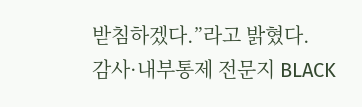받침하겠다.”라고 밝혔다.
감사·내부통제 전문지 BLACK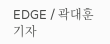EDGE / 곽대훈 기자